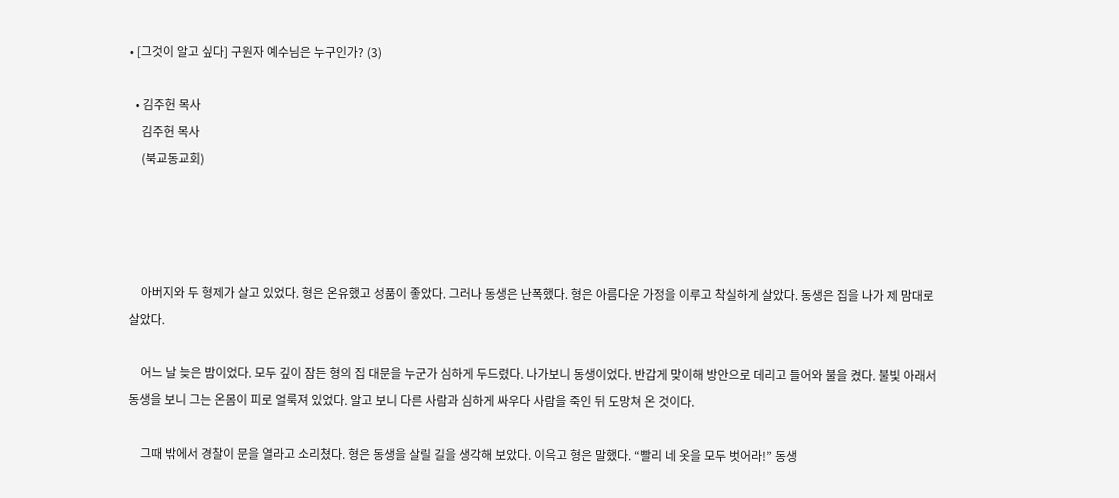• [그것이 알고 싶다] 구원자 예수님은 누구인가? (3)

  • 김주헌 목사
    김주헌 목사
    (북교동교회)




    아버지와 두 형제가 살고 있었다. 형은 온유했고 성품이 좋았다. 그러나 동생은 난폭했다. 형은 아름다운 가정을 이루고 착실하게 살았다. 동생은 집을 나가 제 맘대로 살았다.

    어느 날 늦은 밤이었다. 모두 깊이 잠든 형의 집 대문을 누군가 심하게 두드렸다. 나가보니 동생이었다. 반갑게 맞이해 방안으로 데리고 들어와 불을 켰다. 불빛 아래서 동생을 보니 그는 온몸이 피로 얼룩져 있었다. 알고 보니 다른 사람과 심하게 싸우다 사람을 죽인 뒤 도망쳐 온 것이다.

    그때 밖에서 경찰이 문을 열라고 소리쳤다. 형은 동생을 살릴 길을 생각해 보았다. 이윽고 형은 말했다. “빨리 네 옷을 모두 벗어라!” 동생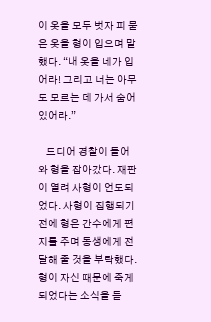이 옷을 모두 벗자 피 묻은 옷을 형이 입으며 말했다. “내 옷을 네가 입어라! 그리고 너는 아무도 모르는 데 가서 숨어있어라.”

    드디어 경찰이 들어와 형을 잡아갔다. 재판이 열려 사형이 언도되었다. 사형이 집행되기 전에 형은 간수에게 편지를 주며 동생에게 전달해 줄 것을 부탁했다. 형이 자신 때문에 죽게 되었다는 소식을 듣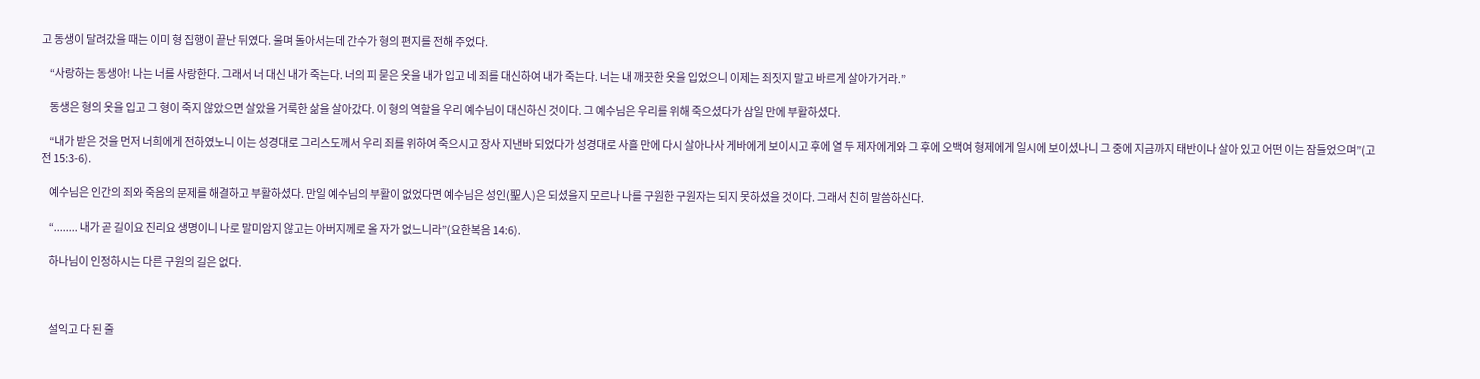고 동생이 달려갔을 때는 이미 형 집행이 끝난 뒤였다. 울며 돌아서는데 간수가 형의 편지를 전해 주었다.

    “사랑하는 동생아! 나는 너를 사랑한다. 그래서 너 대신 내가 죽는다. 너의 피 묻은 옷을 내가 입고 네 죄를 대신하여 내가 죽는다. 너는 내 깨끗한 옷을 입었으니 이제는 죄짓지 말고 바르게 살아가거라.”

    동생은 형의 옷을 입고 그 형이 죽지 않았으면 살았을 거룩한 삶을 살아갔다. 이 형의 역할을 우리 예수님이 대신하신 것이다. 그 예수님은 우리를 위해 죽으셨다가 삼일 만에 부활하셨다.

    “내가 받은 것을 먼저 너희에게 전하였노니 이는 성경대로 그리스도께서 우리 죄를 위하여 죽으시고 장사 지낸바 되었다가 성경대로 사흘 만에 다시 살아나사 게바에게 보이시고 후에 열 두 제자에게와 그 후에 오백여 형제에게 일시에 보이셨나니 그 중에 지금까지 태반이나 살아 있고 어떤 이는 잠들었으며”(고전 15:3-6).

    예수님은 인간의 죄와 죽음의 문제를 해결하고 부활하셨다. 만일 예수님의 부활이 없었다면 예수님은 성인(聖人)은 되셨을지 모르나 나를 구원한 구원자는 되지 못하셨을 것이다. 그래서 친히 말씀하신다.

    “........ 내가 곧 길이요 진리요 생명이니 나로 말미암지 않고는 아버지께로 올 자가 없느니라”(요한복음 14:6).

    하나님이 인정하시는 다른 구원의 길은 없다.



    설익고 다 된 줄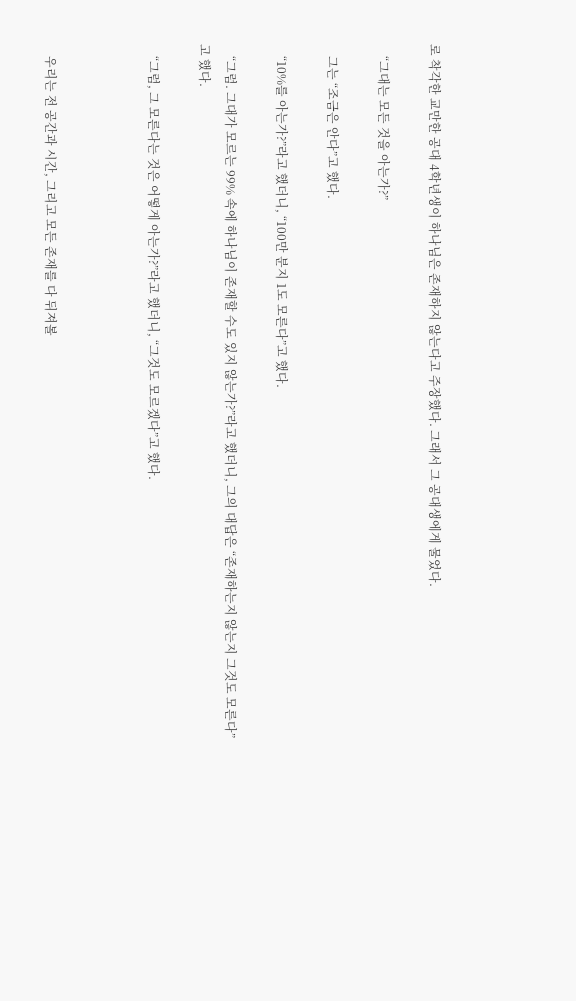로 착각한 교만한 공대 4학년생이 하나님은 존재하지 않는다고 주장했다. 그래서 그 공대생에게 물었다.

    “그대는 모든 것을 아는가?”

    그는 “조금은 안다”고 했다.

    “10%를 아는가?”라고 했더니, “100만 분지 1도 모른다”고 했다.

    “그럼. 그대가 모르는 99% 속에 하나님이 존재할 수도 있지 않는가?”라고 했더니, 그의 대답은 “존재하는지 않는지 그것도 모른다”고 했다.

    “그럼, 그 모른다는 것은 어떻게 아는가?”라고 했더니, “그것도 모르겠다”고 했다.



    우리는 전 공간과 시간, 그리고 모든 존재를 다 뒤져볼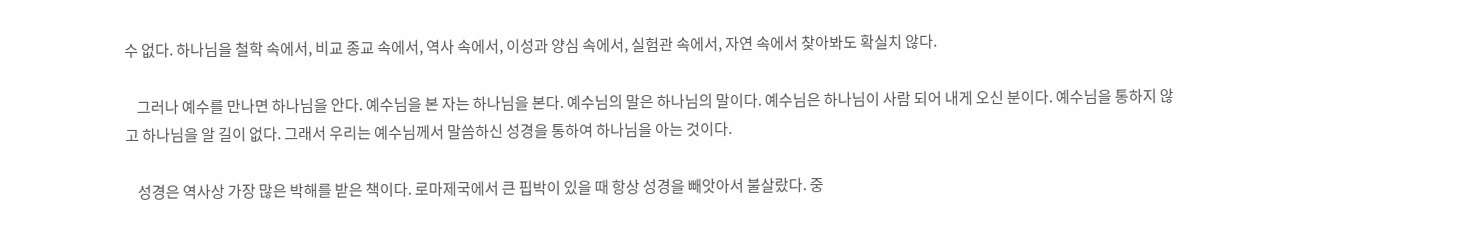수 없다. 하나님을 철학 속에서, 비교 종교 속에서, 역사 속에서, 이성과 양심 속에서, 실험관 속에서, 자연 속에서 찾아봐도 확실치 않다.

    그러나 예수를 만나면 하나님을 안다. 예수님을 본 자는 하나님을 본다. 예수님의 말은 하나님의 말이다. 예수님은 하나님이 사람 되어 내게 오신 분이다. 예수님을 통하지 않고 하나님을 알 길이 없다. 그래서 우리는 예수님께서 말씀하신 성경을 통하여 하나님을 아는 것이다.

    성경은 역사상 가장 많은 박해를 받은 책이다. 로마제국에서 큰 핍박이 있을 때 항상 성경을 빼앗아서 불살랐다. 중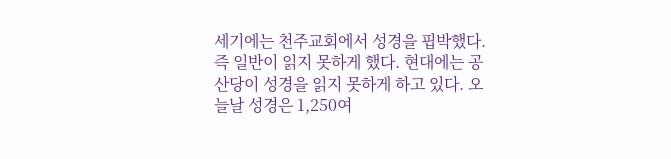세기에는 천주교회에서 성경을 핍박했다. 즉 일반이 읽지 못하게 했다. 현대에는 공산당이 성경을 읽지 못하게 하고 있다. 오늘날 성경은 1,250여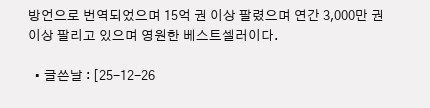방언으로 번역되었으며 15억 권 이상 팔렸으며 연간 3,000만 권 이상 팔리고 있으며 영원한 베스트셀러이다.

  • 글쓴날 : [25-12-26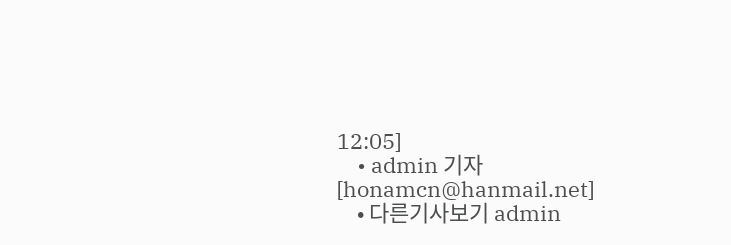12:05]
    • admin 기자[honamcn@hanmail.net]
    • 다른기사보기 admin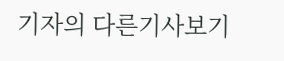기자의 다른기사보기